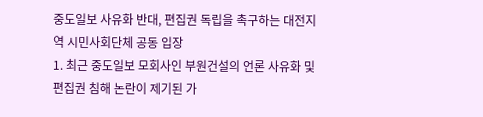중도일보 사유화 반대, 편집권 독립을 촉구하는 대전지역 시민사회단체 공동 입장
1. 최근 중도일보 모회사인 부원건설의 언론 사유화 및 편집권 침해 논란이 제기된 가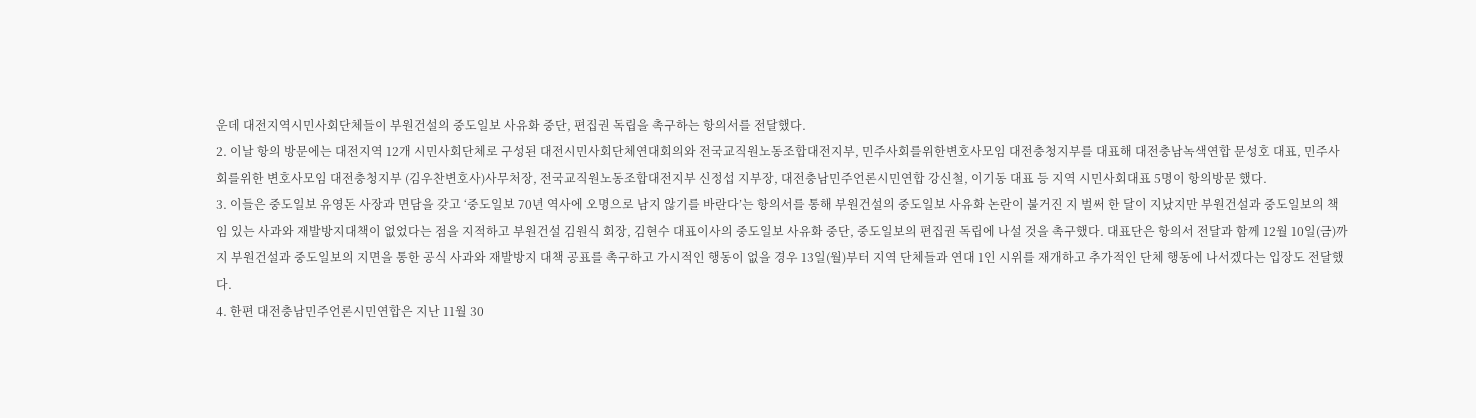운데 대전지역시민사회단체들이 부원건설의 중도일보 사유화 중단, 편집권 독립을 촉구하는 항의서를 전달했다.
2. 이날 항의 방문에는 대전지역 12개 시민사회단체로 구성된 대전시민사회단체연대회의와 전국교직원노동조합대전지부, 민주사회를위한변호사모임 대전충청지부를 대표해 대전충남녹색연합 문성호 대표, 민주사회를위한 변호사모임 대전충청지부 (김우찬변호사)사무처장, 전국교직원노동조합대전지부 신정섭 지부장, 대전충남민주언론시민연합 강신철, 이기동 대표 등 지역 시민사회대표 5명이 항의방문 했다.
3. 이들은 중도일보 유영돈 사장과 면담을 갖고 ‘중도일보 70년 역사에 오명으로 남지 않기를 바란다’는 항의서를 통해 부원건설의 중도일보 사유화 논란이 불거진 지 벌써 한 달이 지났지만 부원건설과 중도일보의 책임 있는 사과와 재발방지대책이 없었다는 점을 지적하고 부원건설 김원식 회장, 김현수 대표이사의 중도일보 사유화 중단, 중도일보의 편집권 독립에 나설 것을 촉구했다. 대표단은 항의서 전달과 함께 12월 10일(금)까지 부원건설과 중도일보의 지면을 통한 공식 사과와 재발방지 대책 공표를 촉구하고 가시적인 행동이 없을 경우 13일(월)부터 지역 단체들과 연대 1인 시위를 재개하고 추가적인 단체 행동에 나서겠다는 입장도 전달했다.
4. 한편 대전충남민주언론시민연합은 지난 11월 30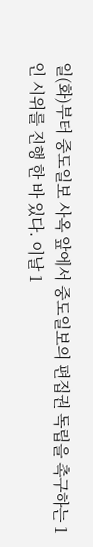일(화)부터 중도일보 사옥 앞에서 중도일보의 편집권 독립을 촉구하는 1인 시위를 진행 한 바 있다. 이날 1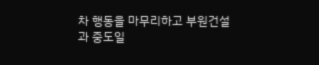차 행동을 마무리하고 부원건설과 중도일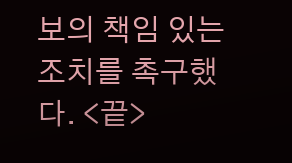보의 책임 있는 조치를 촉구했다. <끝>